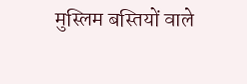मुस्लिम बस्तियों वाले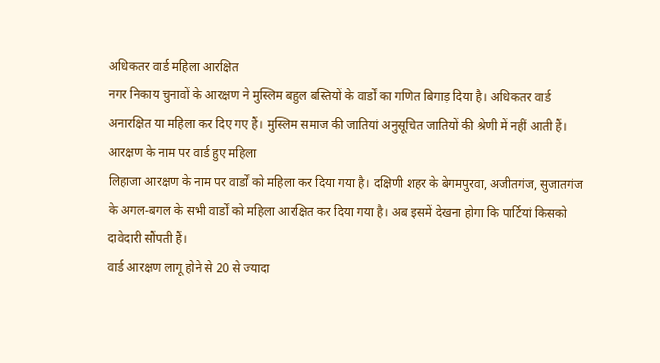अधिकतर वार्ड महिला आरक्षित
नगर निकाय चुनावों के आरक्षण ने मुस्लिम बहुल बस्तियों के वार्डों का गणित बिगाड़ दिया है। अधिकतर वार्ड अनारक्षित या महिला कर दिए गए हैं। मुस्लिम समाज की जातियां अनुसूचित जातियों की श्रेणी में नहीं आती हैं।
आरक्षण के नाम पर वार्ड हुए महिला
लिहाजा आरक्षण के नाम पर वार्डों को महिला कर दिया गया है। दक्षिणी शहर के बेगमपुरवा, अजीतगंज, सुजातगंज के अगल-बगल के सभी वार्डों को महिला आरक्षित कर दिया गया है। अब इसमें देखना होगा कि पार्टियां किसको दावेदारी सौंपती हैं।
वार्ड आरक्षण लागू होने से 20 से ज्यादा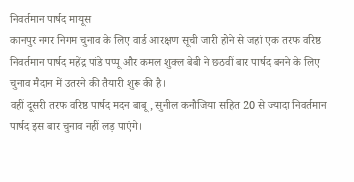निवर्तमान पार्षद मायूस
कानपुर नगर निगम चुनाव के लिए वार्ड आरक्षण सूची जारी होने से जहां एक तरफ वरिष्ठ निवर्तमान पार्षद महेंद्र पांडे पप्पू और कमल शुक्ल बेबी ने छठवीं बार पार्षद बनने के लिए चुनाव मैदान में उतरने की तैयारी शुरू की है।
वहीं दूसरी तरफ वरिष्ठ पार्षद मदन बाबू, सुनील कनौजिया सहित 20 से ज्यादा निवर्तमान पार्षद इस बार चुनाव नहीं लड़ पाएंगे।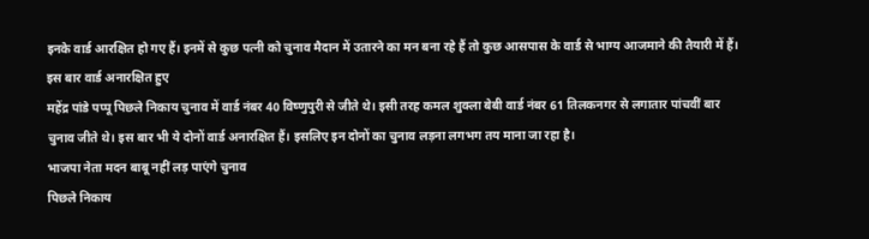इनके वार्ड आरक्षित हो गए हैं। इनमें से कुछ पत्नी को चुनाव मैदान में उतारने का मन बना रहे हैं तो कुछ आसपास के वार्ड से भाग्य आजमाने की तैयारी में हैं।
इस बार वार्ड अनारक्षित हुए
महेंद्र पांडे पप्पू पिछले निकाय चुनाव में वार्ड नंबर 40 विष्णुपुरी से जीते थे। इसी तरह कमल शुक्ला बेबी वार्ड नंबर 61 तिलकनगर से लगातार पांचवीं बार चुनाव जीते थे। इस बार भी ये दोनों वार्ड अनारक्षित हैं। इसलिए इन दोनों का चुनाव लड़ना लगभग तय माना जा रहा है।
भाजपा नेता मदन बाबू नहीं लड़ पाएंगे चुनाव
पिछले निकाय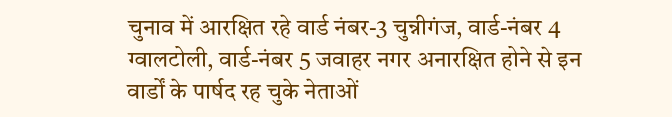चुनाव में आरक्षित रहे वार्ड नंबर-3 चुन्नीगंज, वार्ड-नंबर 4 ग्वालटोली, वार्ड-नंबर 5 जवाहर नगर अनारक्षित होने से इन वार्डों के पार्षद रह चुके नेताओं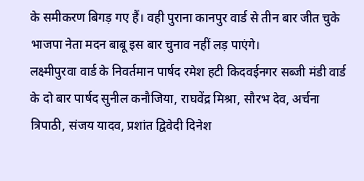के समीकरण बिगड़ गए हैं। वही पुराना कानपुर वार्ड से तीन बार जीत चुके भाजपा नेता मदन बाबू इस बार चुनाव नहीं लड़ पाएंगे।
लक्ष्मीपुरवा वार्ड के निवर्तमान पार्षद रमेश हटी किदवईनगर सब्जी मंडी वार्ड के दो बार पार्षद सुनील कनौजिया, राघवेंद्र मिश्रा, सौरभ देव, अर्चना त्रिपाठी, संजय यादव, प्रशांत द्विवेदी दिनेश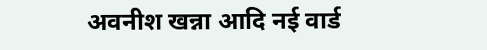अवनीश खन्ना आदि नई वार्ड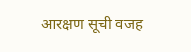आरक्षण सूची वजह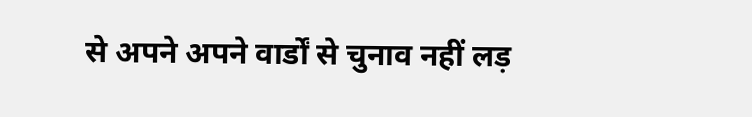से अपने अपने वार्डों से चुनाव नहीं लड़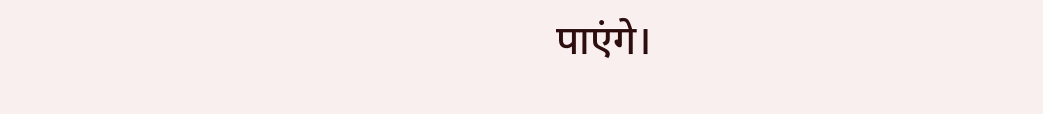पाएंगे।